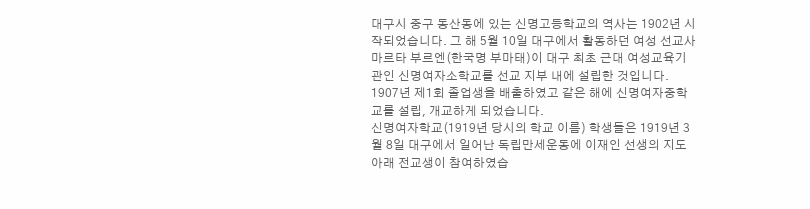대구시 중구 동산동에 있는 신명고등학교의 역사는 1902년 시작되었습니다. 그 해 5월 10일 대구에서 활동하던 여성 선교사 마르타 부르엔(한국명 부마태)이 대구 최초 근대 여성교육기관인 신명여자소학교를 선교 지부 내에 설립한 것입니다. 1907년 제1회 졸업생을 배출하였고 같은 해에 신명여자중학교를 설립, 개교하게 되었습니다.
신명여자학교(1919년 당시의 학교 이름) 학생들은 1919년 3월 8일 대구에서 일어난 독립만세운동에 이재인 선생의 지도 아래 전교생이 참여하였습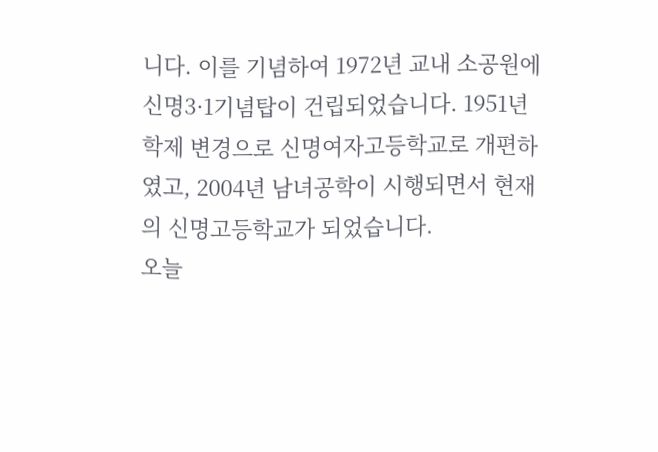니다. 이를 기념하여 1972년 교내 소공원에 신명3·1기념탑이 건립되었습니다. 1951년 학제 변경으로 신명여자고등학교로 개편하였고, 2004년 남녀공학이 시행되면서 현재의 신명고등학교가 되었습니다.
오늘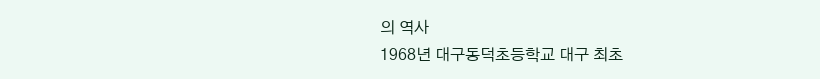의 역사
1968년 대구동덕초등학교 대구 최초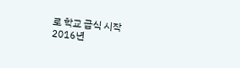로 학교 급식 시작
2016년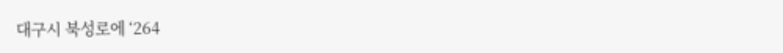대구시 북성로에 ‘264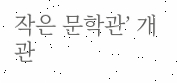작은 문학관’ 개관